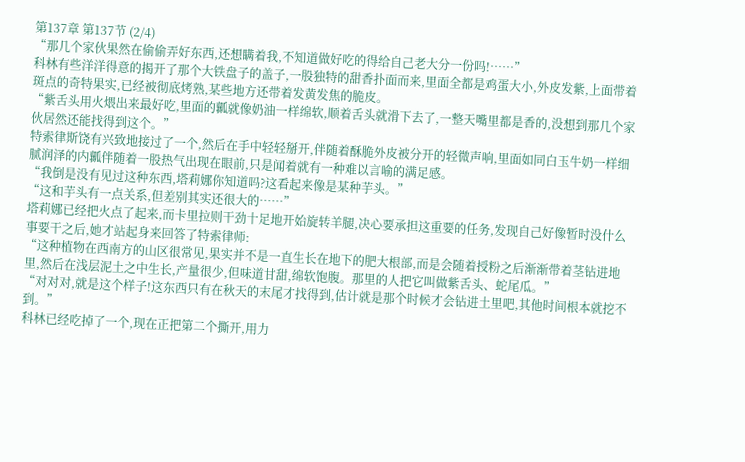第137章 第137节 (2/4)
“那几个家伙果然在偷偷弄好东西,还想瞒着我,不知道做好吃的得给自己老大分一份吗!……”
科林有些洋洋得意的揭开了那个大铁盘子的盖子,一股独特的甜香扑面而来,里面全都是鸡蛋大小,外皮发紫,上面带着斑点的奇特果实,已经被彻底烤熟,某些地方还带着发黄发焦的脆皮。
“紫舌头用火煨出来最好吃,里面的瓤就像奶油一样绵软,顺着舌头就滑下去了,一整天嘴里都是香的,没想到那几个家伙居然还能找得到这个。”
特索律斯饶有兴致地接过了一个,然后在手中轻轻掰开,伴随着酥脆外皮被分开的轻微声响,里面如同白玉牛奶一样细腻润泽的内瓤伴随着一股热气出现在眼前,只是闻着就有一种难以言喻的满足感。
“我倒是没有见过这种东西,塔莉娜你知道吗?这看起来像是某种芋头。”
“这和芋头有一点关系,但差别其实还很大的……”
塔莉娜已经把火点了起来,而卡里拉则干劲十足地开始旋转羊腿,决心要承担这重要的任务,发现自己好像暂时没什么事要干之后,她才站起身来回答了特索律师:
“这种植物在西南方的山区很常见,果实并不是一直生长在地下的肥大根部,而是会随着授粉之后渐渐带着茎钻进地里,然后在浅层泥土之中生长,产量很少,但味道甘甜,绵软饱腹。那里的人把它叫做紫舌头、蛇尾瓜。”
“对对对,就是这个样子!这东西只有在秋天的末尾才找得到,估计就是那个时候才会钻进土里吧,其他时间根本就挖不到。”
科林已经吃掉了一个,现在正把第二个撕开,用力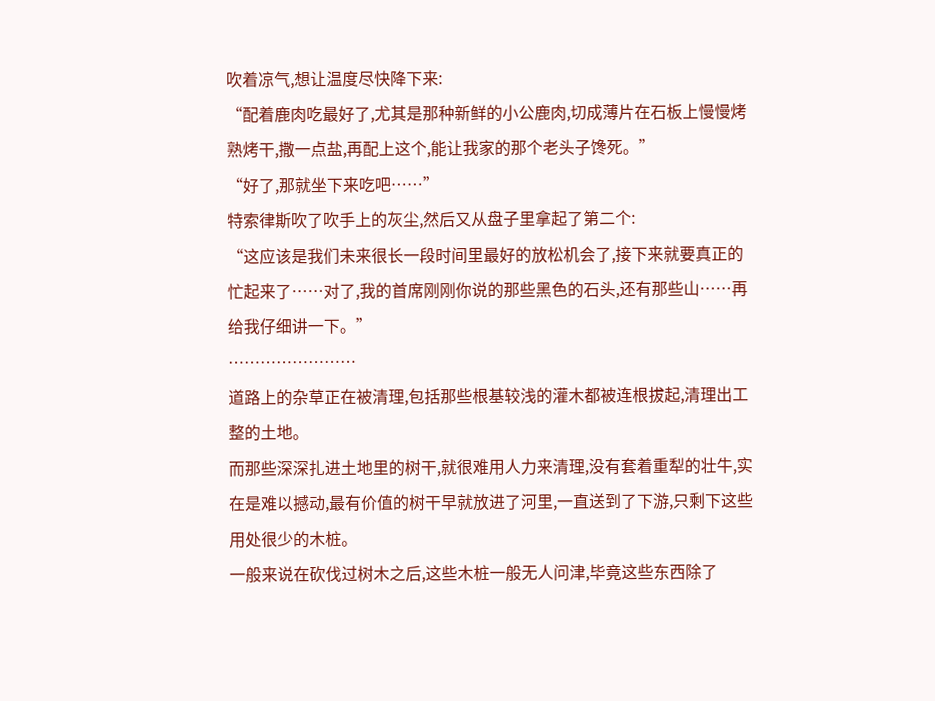吹着凉气,想让温度尽快降下来:
“配着鹿肉吃最好了,尤其是那种新鲜的小公鹿肉,切成薄片在石板上慢慢烤熟烤干,撒一点盐,再配上这个,能让我家的那个老头子馋死。”
“好了,那就坐下来吃吧……”
特索律斯吹了吹手上的灰尘,然后又从盘子里拿起了第二个:
“这应该是我们未来很长一段时间里最好的放松机会了,接下来就要真正的忙起来了……对了,我的首席刚刚你说的那些黑色的石头,还有那些山……再给我仔细讲一下。”
……………………
道路上的杂草正在被清理,包括那些根基较浅的灌木都被连根拔起,清理出工整的土地。
而那些深深扎进土地里的树干,就很难用人力来清理,没有套着重犁的壮牛,实在是难以撼动,最有价值的树干早就放进了河里,一直送到了下游,只剩下这些用处很少的木桩。
一般来说在砍伐过树木之后,这些木桩一般无人问津,毕竟这些东西除了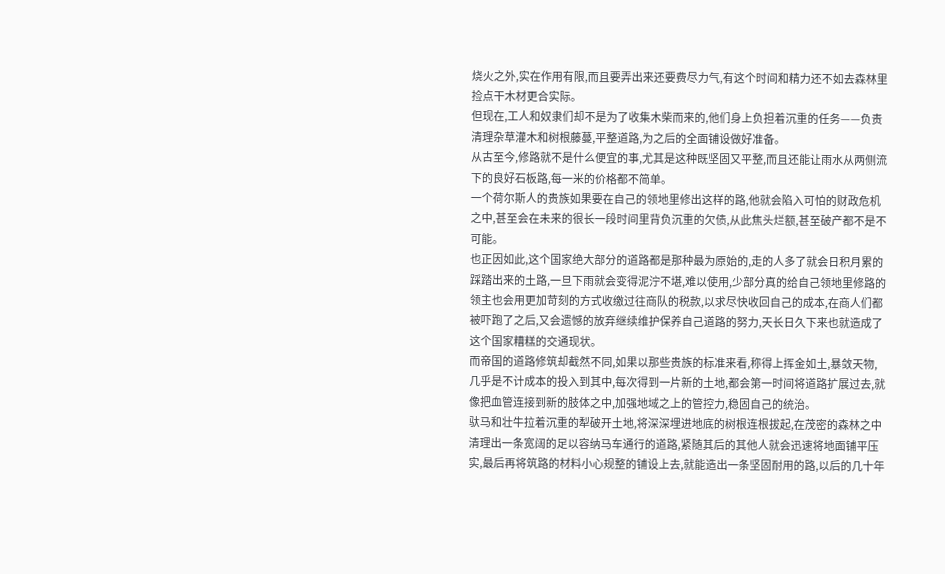烧火之外,实在作用有限,而且要弄出来还要费尽力气,有这个时间和精力还不如去森林里捡点干木材更合实际。
但现在,工人和奴隶们却不是为了收集木柴而来的,他们身上负担着沉重的任务——负责清理杂草灌木和树根藤蔓,平整道路,为之后的全面铺设做好准备。
从古至今,修路就不是什么便宜的事,尤其是这种既坚固又平整,而且还能让雨水从两侧流下的良好石板路,每一米的价格都不简单。
一个荷尔斯人的贵族如果要在自己的领地里修出这样的路,他就会陷入可怕的财政危机之中,甚至会在未来的很长一段时间里背负沉重的欠债,从此焦头烂额,甚至破产都不是不可能。
也正因如此,这个国家绝大部分的道路都是那种最为原始的,走的人多了就会日积月累的踩踏出来的土路,一旦下雨就会变得泥泞不堪,难以使用,少部分真的给自己领地里修路的领主也会用更加苛刻的方式收缴过往商队的税款,以求尽快收回自己的成本,在商人们都被吓跑了之后,又会遗憾的放弃继续维护保养自己道路的努力,天长日久下来也就造成了这个国家糟糕的交通现状。
而帝国的道路修筑却截然不同,如果以那些贵族的标准来看,称得上挥金如土,暴敛天物,几乎是不计成本的投入到其中,每次得到一片新的土地,都会第一时间将道路扩展过去,就像把血管连接到新的肢体之中,加强地域之上的管控力,稳固自己的统治。
驮马和壮牛拉着沉重的犁破开土地,将深深埋进地底的树根连根拔起,在茂密的森林之中清理出一条宽阔的足以容纳马车通行的道路,紧随其后的其他人就会迅速将地面铺平压实,最后再将筑路的材料小心规整的铺设上去,就能造出一条坚固耐用的路,以后的几十年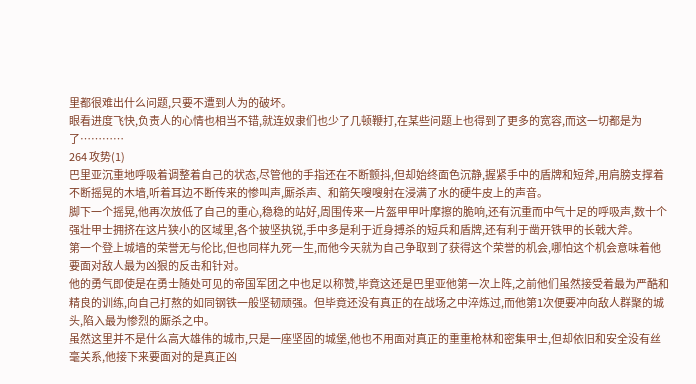里都很难出什么问题,只要不遭到人为的破坏。
眼看进度飞快,负责人的心情也相当不错,就连奴隶们也少了几顿鞭打,在某些问题上也得到了更多的宽容,而这一切都是为了…………
264 攻势(1)
巴里亚沉重地呼吸着调整着自己的状态,尽管他的手指还在不断颤抖,但却始终面色沉静,握紧手中的盾牌和短斧,用肩膀支撑着不断摇晃的木墙,听着耳边不断传来的惨叫声,厮杀声、和箭矢嗖嗖射在浸满了水的硬牛皮上的声音。
脚下一个摇晃,他再次放低了自己的重心,稳稳的站好,周围传来一片盔甲甲叶摩擦的脆响,还有沉重而中气十足的呼吸声,数十个强壮甲士拥挤在这片狭小的区域里,各个披坚执锐,手中多是利于近身搏杀的短兵和盾牌,还有利于凿开铁甲的长戟大斧。
第一个登上城墙的荣誉无与伦比,但也同样九死一生,而他今天就为自己争取到了获得这个荣誉的机会,哪怕这个机会意味着他要面对敌人最为凶狠的反击和针对。
他的勇气即使是在勇士随处可见的帝国军团之中也足以称赞,毕竟这还是巴里亚他第一次上阵,之前他们虽然接受着最为严酷和精良的训练,向自己打熬的如同钢铁一般坚韧顽强。但毕竟还没有真正的在战场之中淬炼过,而他第1次便要冲向敌人群聚的城头,陷入最为惨烈的厮杀之中。
虽然这里并不是什么高大雄伟的城市,只是一座坚固的城堡,他也不用面对真正的重重枪林和密集甲士,但却依旧和安全没有丝毫关系,他接下来要面对的是真正凶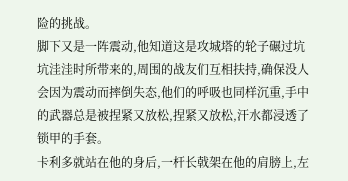险的挑战。
脚下又是一阵震动,他知道这是攻城塔的轮子碾过坑坑洼洼时所带来的,周围的战友们互相扶持,确保没人会因为震动而摔倒失态,他们的呼吸也同样沉重,手中的武器总是被捏紧又放松,捏紧又放松,汗水都浸透了锁甲的手套。
卡利多就站在他的身后,一杆长戟架在他的肩膀上,左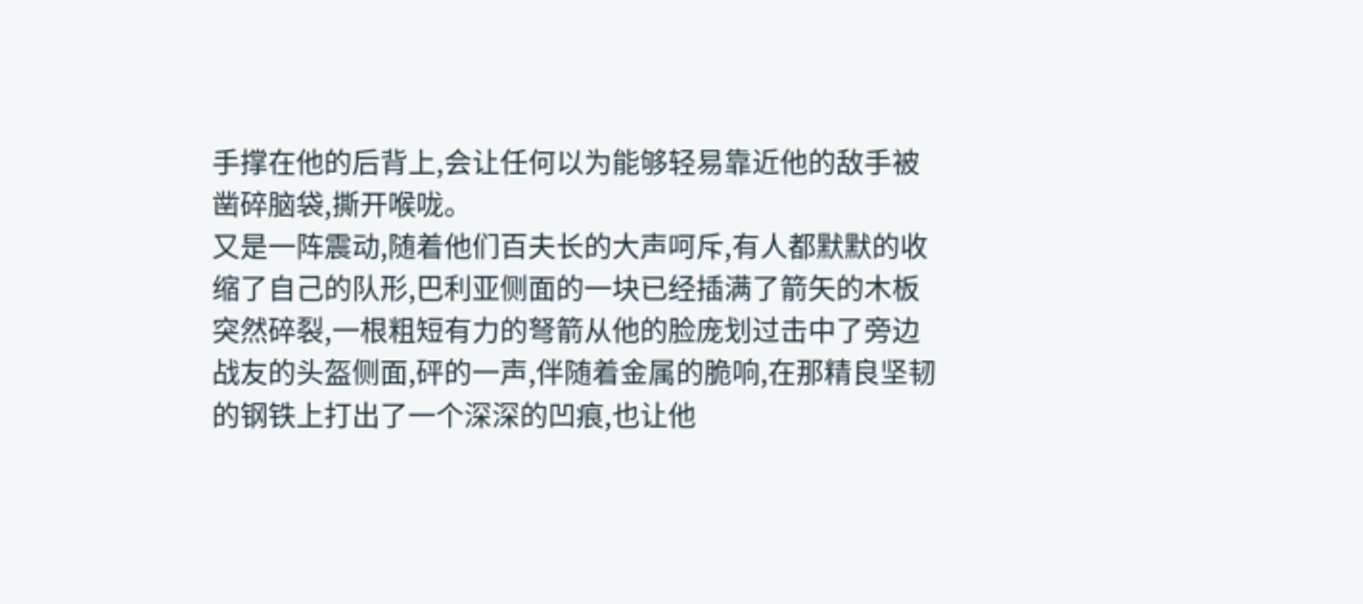手撑在他的后背上,会让任何以为能够轻易靠近他的敌手被凿碎脑袋,撕开喉咙。
又是一阵震动,随着他们百夫长的大声呵斥,有人都默默的收缩了自己的队形,巴利亚侧面的一块已经插满了箭矢的木板突然碎裂,一根粗短有力的弩箭从他的脸庞划过击中了旁边战友的头盔侧面,砰的一声,伴随着金属的脆响,在那精良坚韧的钢铁上打出了一个深深的凹痕,也让他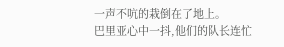一声不吭的栽倒在了地上。
巴里亚心中一抖,他们的队长连忙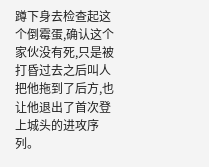蹲下身去检查起这个倒霉蛋,确认这个家伙没有死,只是被打昏过去之后叫人把他拖到了后方,也让他退出了首次登上城头的进攻序列。